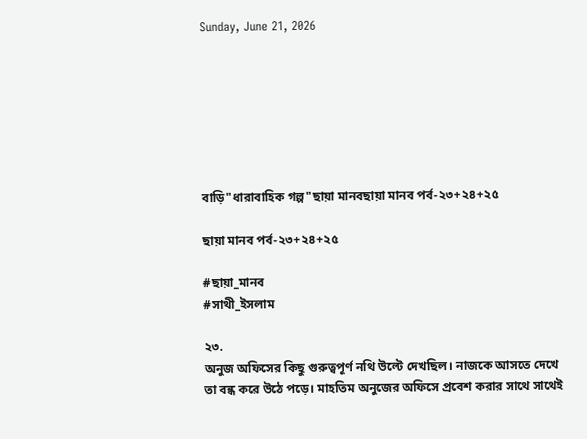Sunday, June 21, 2026







বাড়ি"ধারাবাহিক গল্প"ছায়া মানবছায়া মানব পর্ব-২৩+২৪+২৫

ছায়া মানব পর্ব-২৩+২৪+২৫

#ছায়া_মানব
#সাথী_ইসলাম

২৩.
অনুজ অফিসের কিছু গুরুত্বপূর্ণ নথি উল্টে দেখছিল। নাজকে আসতে দেখে তা বন্ধ করে উঠে পড়ে। মাহতিম অনুজের অফিসে প্রবেশ করার সাথে সাথেই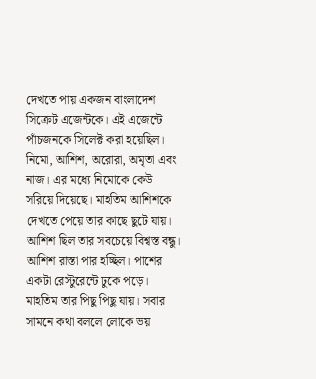দেখতে পায় একজন বাংলাদেশ সিক্রেট এজেন্টকে। এই এজেন্টে পাঁচজনকে সিলেক্ট করা হয়েছিল। নিমো, আশিশ, অরোরা, অমৃতা এবং নাজ। এর মধ্যে নিমোকে কেউ সরিয়ে দিয়েছে। মাহতিম আশিশকে দেখতে পেয়ে তার কাছে ছুটে যায়। আশিশ ছিল তার সবচেয়ে বিশ্বস্ত বন্ধু। আশিশ রাস্তা পার হচ্ছিল। পাশের একটা রেস্টুরেন্টে ঢুকে পড়ে। মাহতিম তার পিছু পিছু যায়। সবার সামনে কথা বললে লোকে ভয়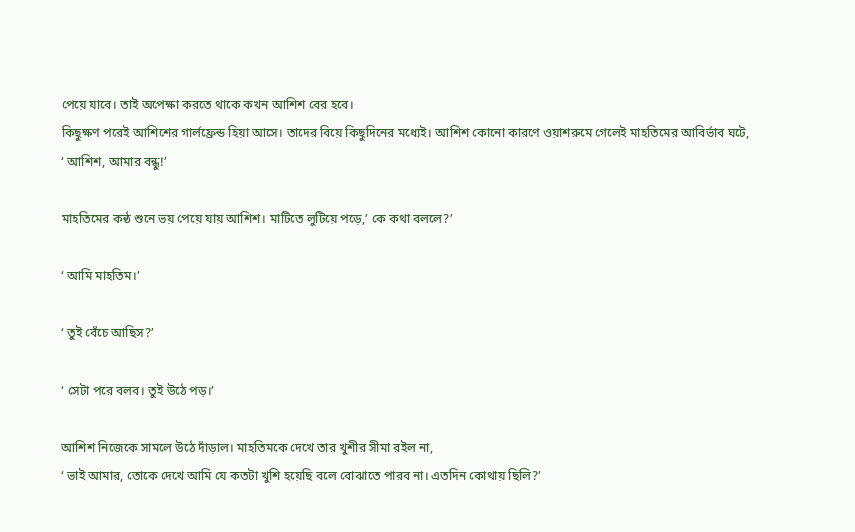পেয়ে যাবে। তাই অপেক্ষা করতে থাকে কখন আশিশ বের হবে।
কিছুক্ষণ পরেই আশিশের গার্লফ্রেন্ড হিয়া আসে। তাদের বিয়ে কিছুদিনের মধ্যেই। আশিশ কোনো কারণে ওয়াশরুমে গেলেই মাহতিমের আবির্ভাব ঘটে,
‘ আশিশ, আমার বন্ধু!’

মাহতিমের কন্ঠ শুনে ভয় পেয়ে যায় আশিশ। মাটিতে লুটিয়ে পড়ে,’ কে কথা বললে?’

‘ আমি মাহতিম।’

‘ তুই বেঁচে আছিস?’

‘ সেটা পরে বলব। তুই উঠে পড়।’

আশিশ নিজেকে সামলে উঠে দাঁড়াল। মাহতিমকে দেখে তার খুশীর সীমা র‌ইল না,
‘ ভাই আমার, তোকে দেখে আমি যে কতটা খুশি হয়েছি বলে বোঝাতে পারব না। এতদিন কোথায় ছিলি?’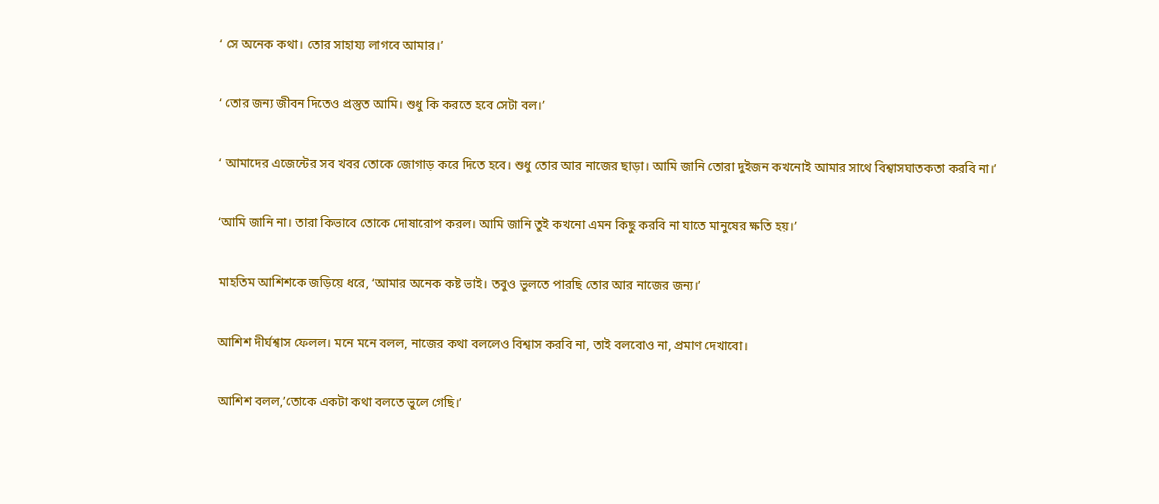‘ সে অনেক কথা। তোর সাহায্য লাগবে আমার।’

‘ তোর জন্য জীবন দিতেও প্রস্তুত আমি। শুধু কি করতে হবে সেটা বল।’

‘ আমাদের এজেন্টের সব খবর তোকে জোগাড় করে দিতে হবে। শুধু তোর আর নাজের ছাড়া। আমি জানি তোরা দুইজন কখনোই আমার সাথে বিশ্বাসঘাতকতা করবি না।’

‘আমি জানি না। তারা কিভাবে তোকে দোষারোপ করল। আমি জানি তুই কখনো এমন কিছু করবি না যাতে মানুষের ক্ষতি হয়।’

মাহতিম আশিশকে জড়িয়ে ধরে, ‘আমার অনেক কষ্ট ভাই। তবুও ভুলতে পারছি তোর আর নাজের জন্য।’

আশিশ দীর্ঘশ্বাস ফেলল। মনে মনে বলল, নাজের কথা বললেও বিশ্বাস করবি না, তাই বলবোও না, প্রমাণ দেখাবো।

আশিশ বলল,’তোকে একটা কথা বলতে ভুলে গেছি।’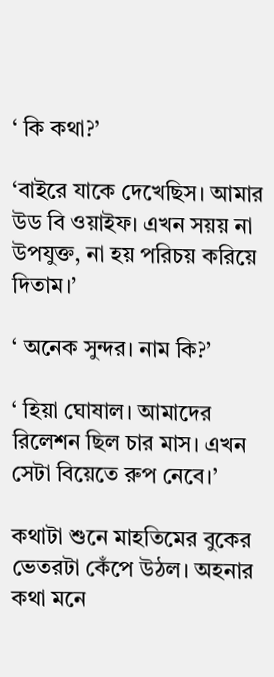‘ কি কথা?’

‘বাইরে যাকে দেখেছিস। আমার উড বি ওয়াইফ। এখন সয়য় না উপযুক্ত, না হয় পরিচয় করিয়ে দিতাম।’

‘ অনেক সুন্দর। নাম কি?’

‘ হিয়া ঘোষাল। আমাদের রিলেশন ছিল চার মাস। এখন সেটা বিয়েতে রুপ নেবে।’

কথাটা শুনে মাহতিমের বুকের ভেতরটা কেঁপে উঠল। অহনার কথা মনে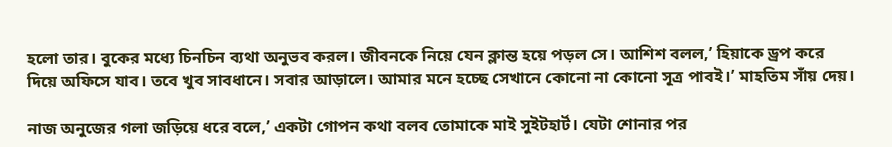হলো তার। বুকের মধ্যে চিনচিন ব্যথা অনুভব করল। জীবনকে নিয়ে যেন ক্লান্ত হয়ে পড়ল সে। আশিশ বলল,’ হিয়াকে ড্রপ করে দিয়ে অফিসে যাব। তবে খুব সাবধানে। সবার আড়ালে। আমার মনে হচ্ছে সেখানে কোনো না কোনো সূত্র পাব‌ই।’ মাহতিম সাঁয় দেয়।

নাজ অনুজের গলা জড়িয়ে ধরে বলে,’ একটা গোপন কথা বলব তোমাকে মাই সুইটহার্ট। যেটা শোনার পর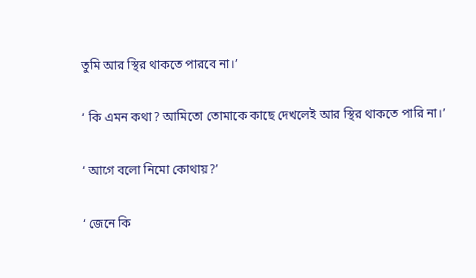তুমি আর স্থির থাকতে পারবে না।’

‘ কি এমন কথা? আমিতো তোমাকে কাছে দেখলেই আর স্থির থাকতে পারি না।’

‘ আগে বলো নিমো কোথায়?’

‘ জেনে কি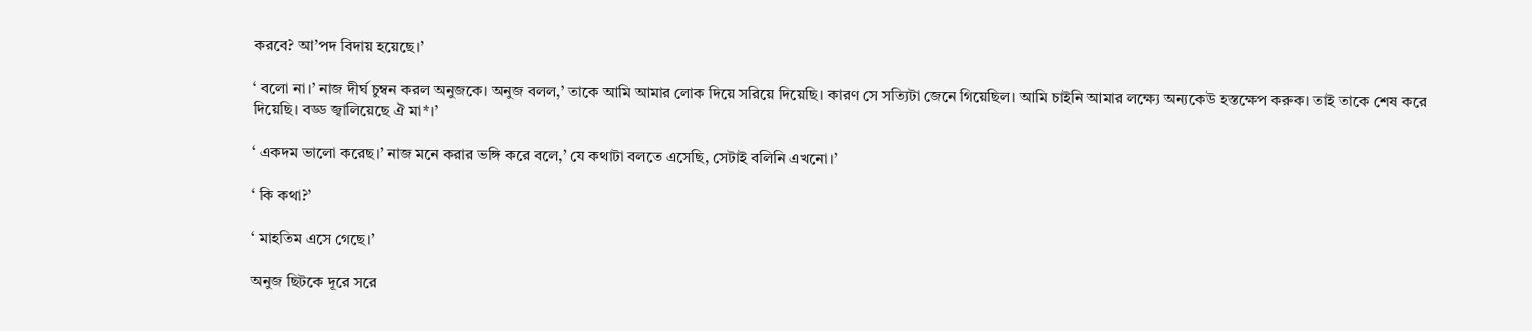করবে? আ’পদ বিদায় হয়েছে।’

‘ বলো না।’ নাজ দীর্ঘ চুম্বন করল অনুজকে। অনুজ বলল,’ তাকে আমি আমার লোক দিয়ে সরিয়ে দিয়েছি। কারণ সে সত্যিটা জেনে গিয়েছিল। আমি চাইনি আমার লক্ষ্যে অন্যকেউ হস্তক্ষেপ করুক। তাই তাকে শেষ করে দিয়েছি। বড্ড জ্বালিয়েছে ঐ মা*।’

‘ একদম ভালো করেছ।’ নাজ মনে করার ভঙ্গি করে বলে,’ যে কথাটা বলতে এসেছি, সেটাই বলিনি এখনো।’

‘ কি কথা?’

‘ মাহতিম এসে গেছে।’

অনুজ ছিটকে দূরে সরে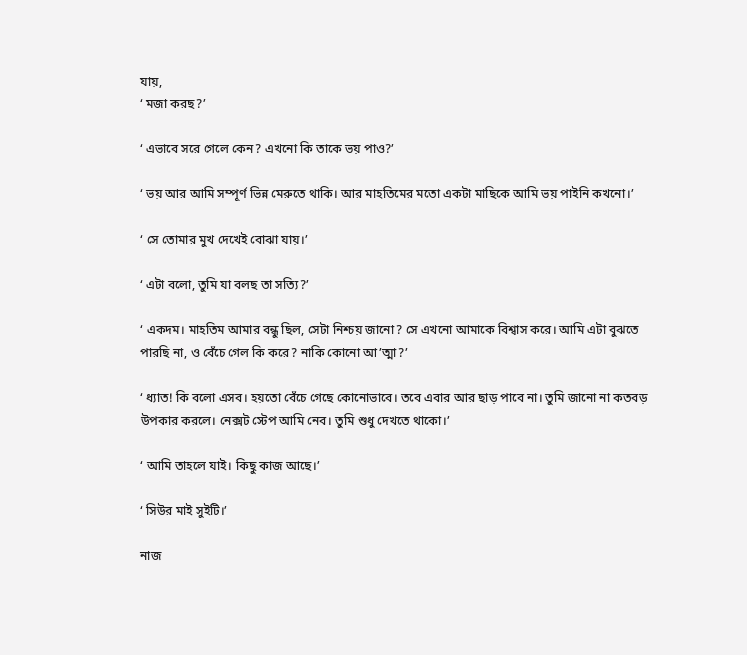যায়,
‘ মজা করছ?’

‘ এভাবে সরে গেলে কেন? এখনো কি তাকে ভয় পাও?’

‘ ভয় আর আমি সম্পূর্ণ ভিন্ন মেরুতে থাকি। আর মাহতিমের মতো একটা মাছিকে আমি ভয় পাইনি কখনো।’

‘ সে তোমার মুখ দেখেই বোঝা যায়।’

‘ এটা বলো, তুমি যা বলছ তা সত্যি?’

‘ একদম। মাহতিম আমার বন্ধু ছিল, সেটা নিশ্চয় জানো? সে এখনো আমাকে বিশ্বাস করে। আমি এটা বুঝতে পারছি না, ও বেঁচে গেল কি করে? নাকি কোনো আ’ত্মা?’

‘ ধ্যাত! কি বলো এসব। হয়তো বেঁচে গেছে কোনোভাবে। তবে এবার আর ছাড় পাবে না। তুমি জানো না কতবড় উপকার করলে। নেক্সট স্টেপ আমি নেব। তুমি শুধু দেখতে থাকো।’

‘ আমি তাহলে যাই। কিছু কাজ আছে।’

‘ সিউর মাই সুইটি।’

নাজ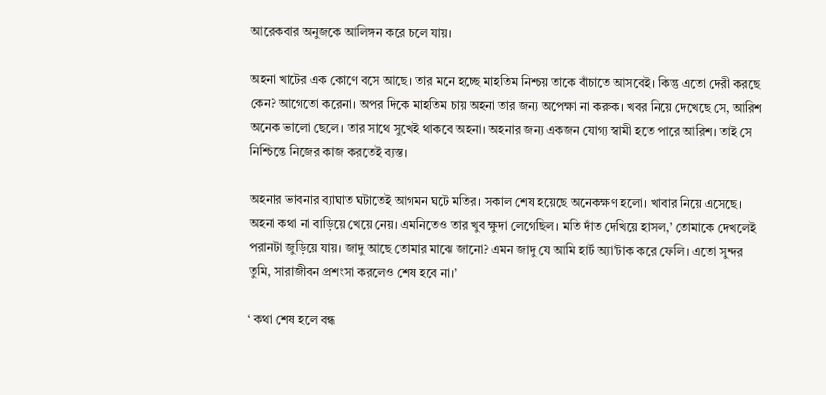আরেকবার অনুজকে আলিঙ্গন করে চলে যায়।

অহনা খাটের এক কোণে বসে আছে। তার মনে হচ্ছে মাহতিম নিশ্চয় তাকে বাঁচাতে আসবেই। কিন্তু এতো দেরী করছে কেন? আগেতো করেনা। অপর দিকে মাহতিম চায় অহনা তার জন্য অপেক্ষা না করুক। খবর নিয়ে দেখেছে সে, আরিশ অনেক ভালো ছেলে। তার সাথে সুখেই থাকবে অহনা। অহনার জন্য একজন যোগ্য স্বামী হতে পারে আরিশ। তাই সে নিশ্চিন্তে নিজের কাজ করতেই ব্যস্ত।

অহনার ভাবনার ব্যাঘাত ঘটাতেই আগমন ঘটে মতির। সকাল শেষ হয়েছে অনেকক্ষণ হলো। খাবার নিয়ে এসেছে। অহনা কথা না বাড়িয়ে খেয়ে নেয়। এমনিতেও তার খুব ক্ষুদা লেগেছিল। মতি দাঁত দেখিয়ে হাসল,’ তোমাকে দেখলেই পরানটা জুড়িয়ে যায়। জাদু আছে তোমার মাঝে জানো? এমন জাদু যে আমি হার্ট অ্যা’টাক করে ফেলি। এতো সুন্দর তুমি, সারাজীবন প্রশংসা করলেও শেষ হবে না।’

‘ কথা শেষ হলে বন্ধ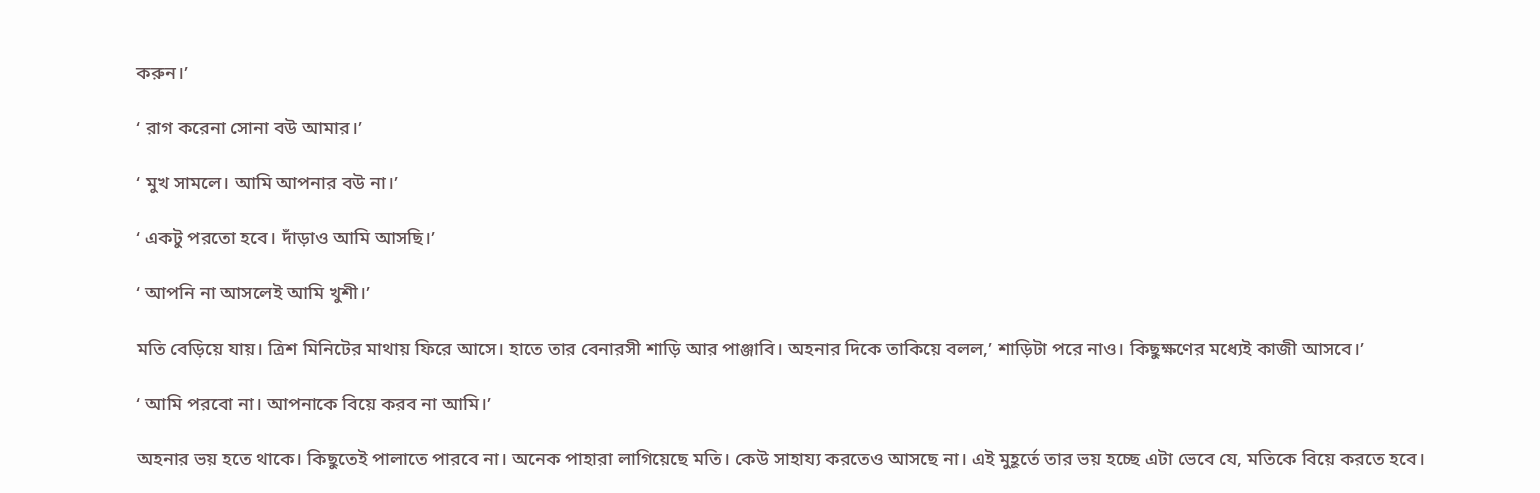করুন।’

‘ রাগ করেনা সোনা ব‌উ আমার।’

‘ মুখ সামলে। আমি আপনার ব‌উ না।’

‘ একটু পরতো হবে। দাঁড়াও আমি আসছি।’

‘ আপনি না আসলেই আমি খুশী।’

মতি বেড়িয়ে যায়। ত্রিশ মিনিটের মাথায় ফিরে আসে। হাতে তার বেনারসী শাড়ি আর পাঞ্জাবি। অহনার দিকে তাকিয়ে বলল,’ শাড়িটা পরে নাও। কিছুক্ষণের মধ্যেই কাজী আসবে।’

‘ আমি পরবো না। আপনাকে বিয়ে করব না আমি।’

অহনার ভয় হতে থাকে। কিছুতেই পালাতে পারবে না। অনেক পাহারা লাগিয়েছে মতি। কেউ সাহায্য করতেও আসছে না। এই মুহূর্তে তার ভয় হচ্ছে এটা ভেবে যে, মতিকে বিয়ে করতে হবে।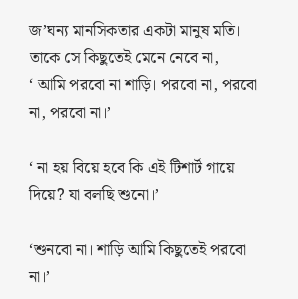জ’ঘন্য মানসিকতার একটা মানুষ মতি। তাকে সে কিছুতেই মেনে নেবে না,
‘ আমি পরবো না শাড়ি। পরবো না, পরবো না, পরবো না।’

‘ না হয় বিয়ে হবে কি এই টিশার্ট গায়ে দিয়ে? যা বলছি শুনো।’

‘শুনবো না। শাড়ি আমি কিছুতেই পরবো না।’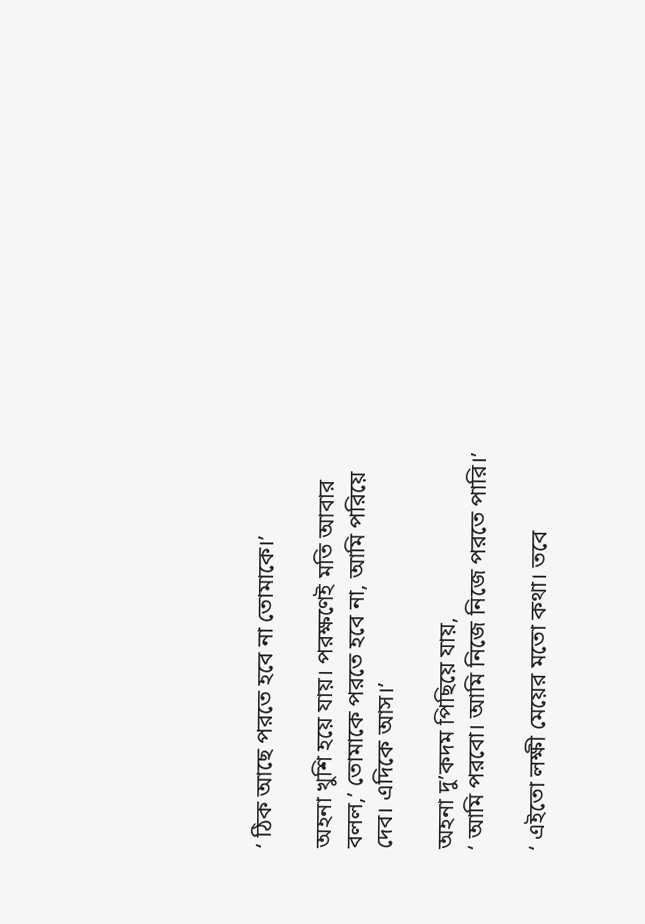‘ ঠিক আছে পরতে হবে না তোমাকে।’

অহনা খুশি হয়ে যায়। পরক্ষণেই মতি আবার বলল,’ তোমাকে পরতে হবে না, আমি পরিয়ে দেব। এদিকে আস।’

অহনা দু’কদম পিছিয়ে যায়,
‘ আমি পরবো। আমি নিজে নিজে পরতে পারি।’

‘ এইতো লক্ষী মেয়ের মতো কথা। তবে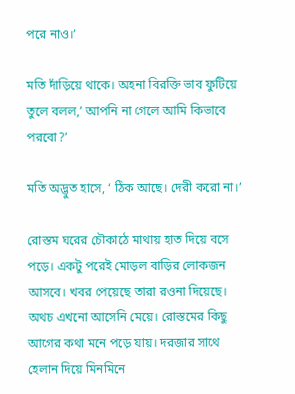পরে নাও।’

মতি দাঁড়িয়ে থাকে। অহনা বিরক্তি ভাব ফুটিয়ে তুলে বলল,’ আপনি না গেলে আমি কিভাবে পরবো?’

মতি অদ্ভুত হাসে, ‘ ঠিক আছে। দেরী করো না।’

রোস্তম ঘরের চৌকাঠে মাথায় হাত দিয়ে বসে পড়ে। একটু পরেই মোড়ল বাড়ির লোকজন আসবে। খবর পেয়েছে তারা র‌ওনা দিয়েছে। অথচ এখনো আসেনি মেয়ে। রোস্তমের কিছু আগের কথা মনে পড়ে যায়। দরজার সাথে হেলান দিয়ে মিনমিনে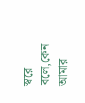স্বরে বলে,কেন আমার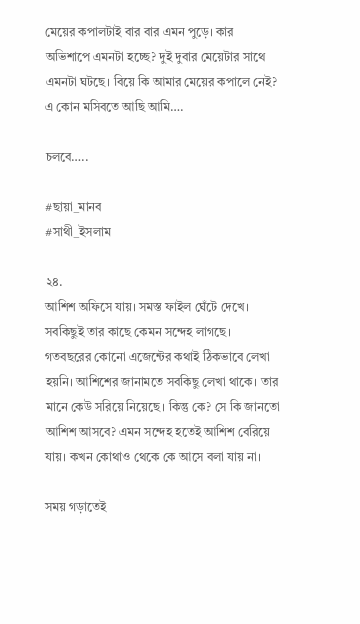মেয়ের কপালটাই বার বার এমন পুড়ে। কার অভিশাপে এমনটা হচ্ছে? দুই দুবার মেয়েটার সাথে এমনটা ঘটছে। বিয়ে কি আমার মেয়ের কপালে নেই? এ কোন মসিবতে আছি আমি….

চলবে…..

#ছায়া_মানব
#সাথী_ইসলাম

২৪.
আশিশ অফিসে যায়। সমস্ত ফাইল ঘেঁটে দেখে। সবকিছুই তার কাছে কেমন সন্দেহ লাগছে। গতবছরের কোনো এজেন্টের কথাই ঠিকভাবে লেখা হয়নি। আশিশের জানামতে সবকিছু লেখা থাকে। তার মানে কেউ সরিয়ে নিয়েছে। কিন্তু কে? সে কি জানতো আশিশ আসবে? এমন সন্দেহ হতেই আশিশ বেরিয়ে যায়। কখন কোথাও থেকে কে আসে বলা যায় না।

সময় গড়াতেই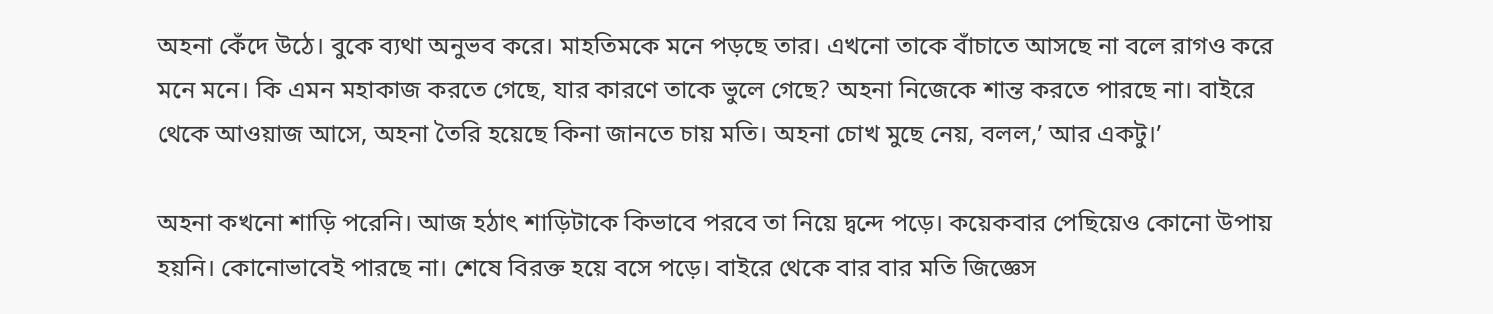অহনা কেঁদে উঠে। বুকে ব্যথা অনুভব করে। মাহতিমকে মনে পড়ছে তার। এখনো তাকে বাঁচাতে আসছে না বলে রাগ‌ও করে মনে মনে। কি এমন মহাকাজ করতে গেছে, যার কারণে তাকে ভুলে গেছে? অহনা নিজেকে শান্ত করতে পারছে না। বাইরে থেকে আওয়াজ আসে, অহনা তৈরি হয়েছে কিনা জানতে চায় মতি। অহনা চোখ মুছে নেয়, বলল,’ আর একটু।’

অহনা কখনো শাড়ি পরেনি। আজ হঠাৎ শাড়িটাকে কিভাবে পরবে তা নিয়ে দ্বন্দে পড়ে। কয়েকবার পেছিয়েও কোনো উপায় হয়নি। কোনোভাবেই পারছে না। শেষে বিরক্ত হয়ে বসে পড়ে। বাইরে থেকে বার বার মতি জিজ্ঞেস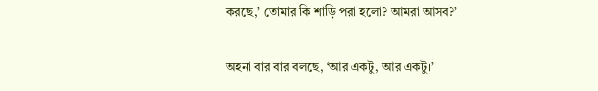করছে,’ তোমার কি শাড়ি পরা হলো? আমরা আসব?’

অহনা বার বার বলছে, ‘আর একটু, আর একটু।’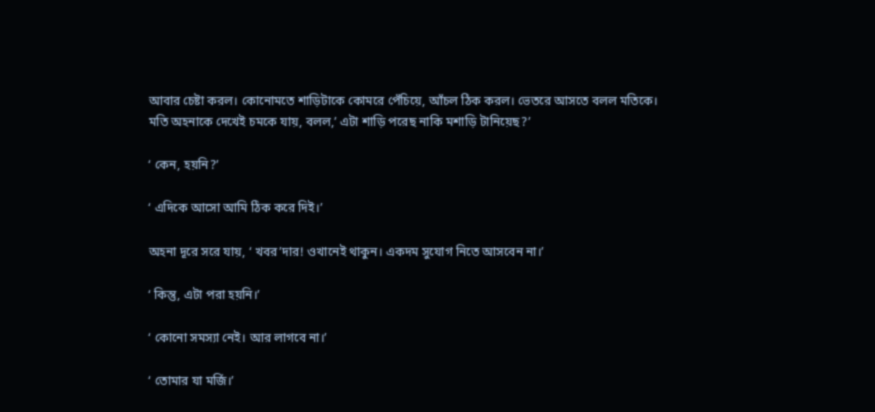আবার চেষ্টা করল। কোনোমতে শাড়িটাকে কোমরে পেঁচিয়ে, আঁচল ঠিক করল। ভেতরে আসতে বলল মতিকে।
মতি অহনাকে দেখেই চমকে যায়, বলল,’ এটা শাড়ি পরেছ নাকি মশাড়ি টানিয়েছ?’

‘ কেন, হয়নি?’

‘ এদিকে আসো আমি ঠিক করে দিই।’

অহনা দূরে সরে যায়, ‘ খবর’দার! ওখানেই থাকুন। একদম সুযোগ নিতে আসবেন না।’

‘ কিন্তু, এটা পরা হয়নি।’

‘ কোনো সমস্যা নেই। আর লাগবে না।’

‘ তোমার যা মর্জি।’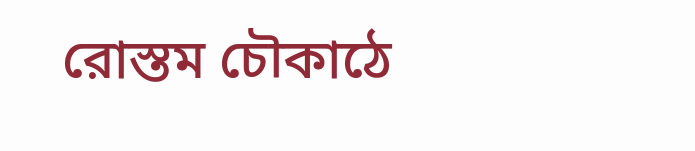রোস্তম চৌকাঠে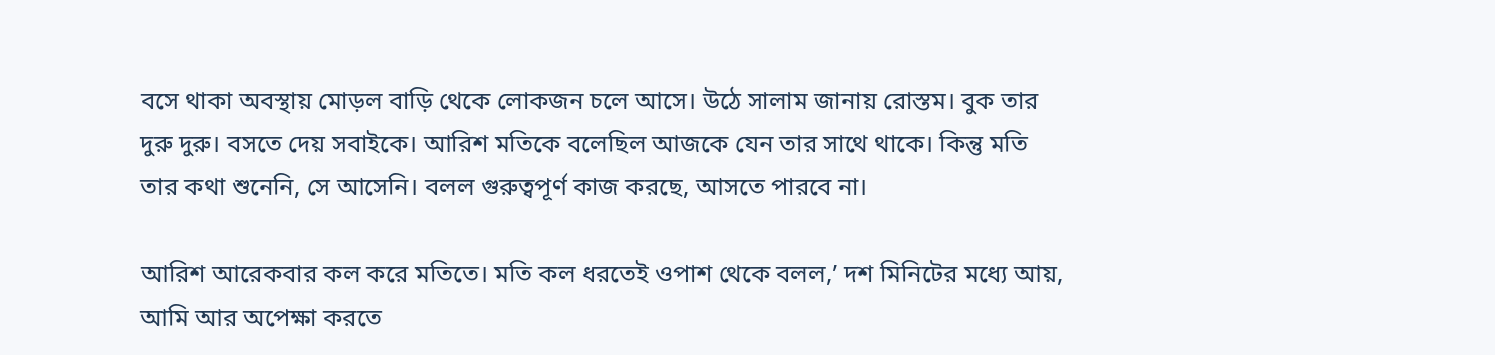বসে থাকা অবস্থায় মোড়ল বাড়ি থেকে লোকজন চলে আসে। উঠে সালাম জানায় রোস্তম। বুক তার দুরু দুরু। বসতে দেয় সবাইকে। আরিশ মতিকে বলেছিল আজকে যেন তার সাথে থাকে। কিন্তু মতি তার কথা শুনেনি, সে আসেনি। বলল গুরুত্বপূর্ণ কাজ করছে, আসতে পারবে না।

আরিশ আরেকবার কল করে মতিতে। মতি কল ধরতেই ওপাশ থেকে বলল,’ দশ মিনিটের মধ্যে আয়, আমি আর অপেক্ষা করতে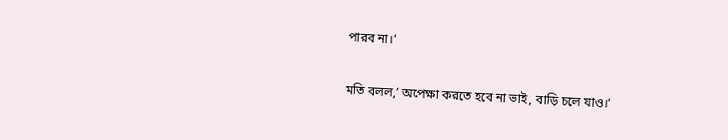পারব না।’

মতি বলল,’ অপেক্ষা করতে হবে না ভাই, বাড়ি চলে যাও।’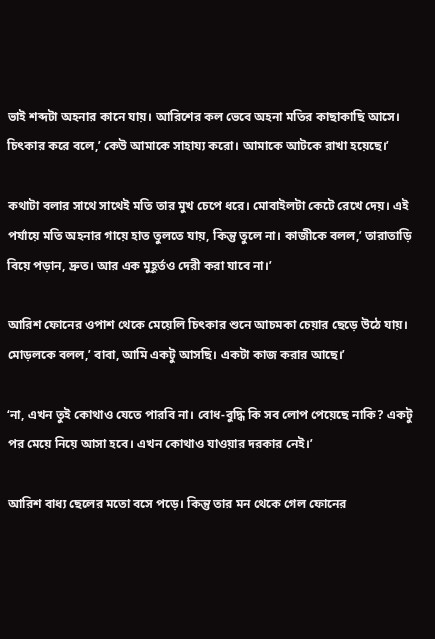ভাই শব্দটা অহনার কানে যায়। আরিশের কল ভেবে অহনা মতির কাছাকাছি আসে। চিৎকার করে বলে,’ কেউ আমাকে সাহায্য করো। আমাকে আটকে রাখা হয়েছে।’

কথাটা বলার সাথে সাথেই মতি তার মুখ চেপে ধরে। মোবাইলটা কেটে রেখে দেয়। এই পর্যায়ে মতি অহনার গায়ে হাত তুলতে যায়, কিন্তু তুলে না। কাজীকে বলল,’ তারাতাড়ি বিয়ে পড়ান, দ্রুত। আর এক মুহূর্তও দেরী করা যাবে না।’

আরিশ ফোনের ওপাশ থেকে মেয়েলি চিৎকার শুনে আচমকা চেয়ার ছেড়ে উঠে যায়। মোড়লকে বলল,’ বাবা, আমি একটু আসছি। একটা কাজ করার আছে।’

‘না, এখন তুই কোথাও যেতে পারবি না। বোধ-বুদ্ধি কি সব লোপ পেয়েছে নাকি? একটু পর মেয়ে নিয়ে আসা হবে। এখন কোথাও যাওয়ার দরকার নেই।’

আরিশ বাধ্য ছেলের মতো বসে পড়ে। কিন্তু তার মন থেকে গেল ফোনের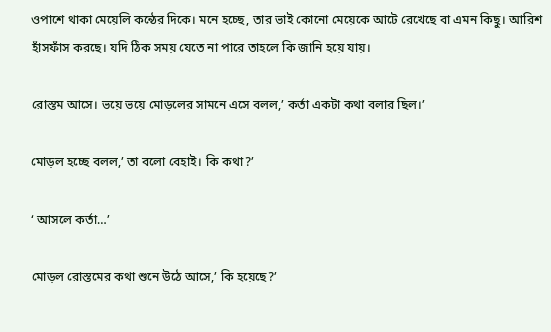ওপাশে থাকা মেয়েলি কন্ঠের দিকে‌। মনে হচ্ছে, তার ভাই কোনো মেয়েকে আটে রেখেছে বা এমন কিছু। আরিশ হাঁসফাঁস করছে। যদি ঠিক সময় যেতে না পারে তাহলে কি জানি হয়ে যায়।

রোস্তম আসে। ভয়ে ভয়ে মোড়লের সামনে এসে বলল,’ কর্তা একটা কথা বলার ছিল।’

মোড়ল হচ্ছে বলল,’ তা বলো বেহাই। কি কথা?’

‘ আসলে কর্তা…’

মোড়ল রোস্তমের কথা শুনে উঠে আসে,’ কি হয়েছে?’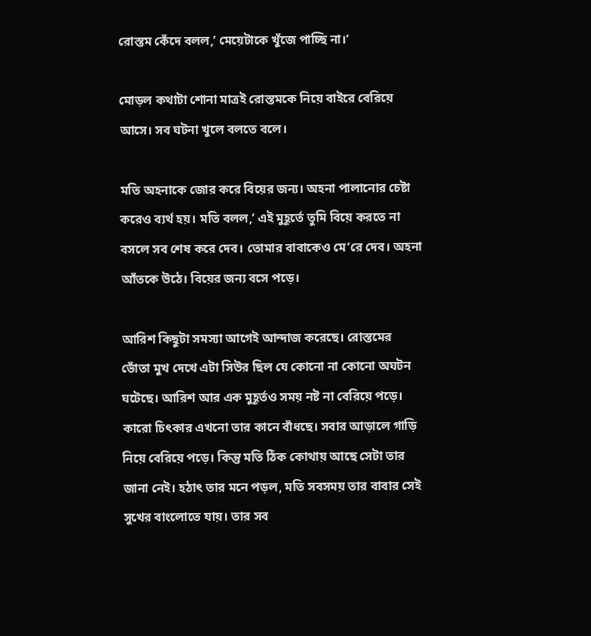রোস্তম কেঁদে বলল,’ মেয়েটাকে খুঁজে পাচ্ছি না।’

মোড়ল কথাটা শোনা মাত্র‌ই রোস্তমকে নিয়ে বাইরে বেরিয়ে আসে। সব ঘটনা খুলে বলতে বলে।

মতি অহনাকে জোর করে বিয়ের জন্য। অহনা পালানোর চেষ্টা করেও ব্যর্থ হয়। মতি বলল,’ এই মুহূর্তে তুমি বিয়ে করতে না বসলে সব শেষ করে দেব। তোমার বাবাকেও মে’রে দেব। অহনা আঁতকে উঠে। বিয়ের জন্য বসে পড়ে।

আরিশ কিছুটা সমস্যা আগেই আন্দাজ করেছে। রোস্তমের ভোঁতা মুখ দেখে এটা সিউর ছিল যে কোনো না কোনো অঘটন ঘটেছে। আরিশ আর এক মুহূর্তও সময় নষ্ট না বেরিয়ে পড়ে। কারো চিৎকার এখনো তার কানে বাঁধছে। সবার আড়ালে গাড়ি নিয়ে বেরিয়ে পড়ে। কিন্তু মতি ঠিক কোথায় আছে সেটা তার জানা নেই। হঠাৎ তার মনে পড়ল, মতি সবসময় তার বাবার সেই সুখের বাংলোতে যায়। তার সব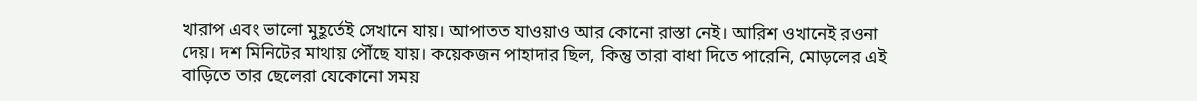খারাপ এবং ভালো মুহূর্তেই সেখানে যায়। আপাতত যাওয়াও আর কোনো রাস্তা নেই। আরিশ ওখানেই র‌ওনা দেয়। দশ মিনিটের মাথায় পৌঁছে যায়। কয়েকজন পাহাদার ছিল, কিন্তু তারা বাধা দিতে পারেনি, মোড়লের এই বাড়িতে তার ছেলেরা যেকোনো সময়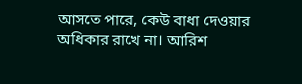আসতে পারে, কেউ বাধা দেওয়ার অধিকার রাখে না। আরিশ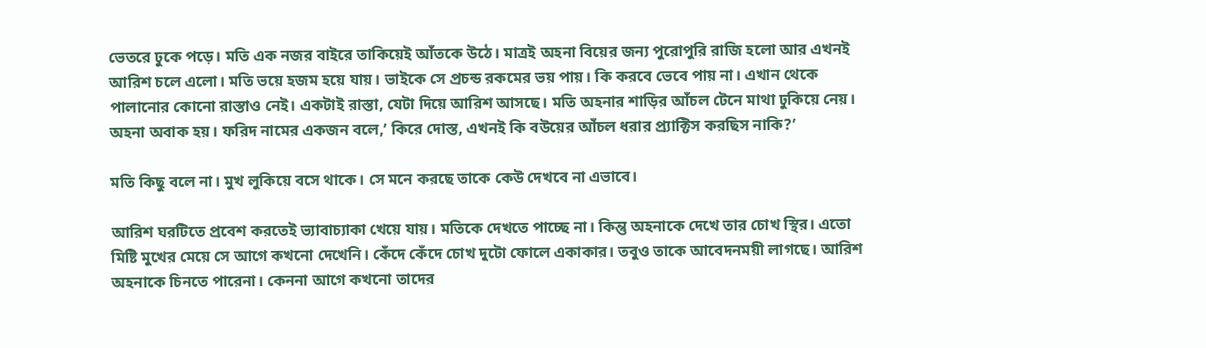ভেতরে ঢুকে পড়ে। মতি এক নজর বাইরে তাকিয়েই আঁতকে উঠে। মাত্র‌‌ই অহনা বিয়ের জন্য পুরোপুরি রাজি হলো আর এখন‌ই আরিশ চলে এলো। মতি ভয়ে হজম হয়ে যায়। ভাইকে সে প্রচন্ড রকমের ভয় পায়। কি করবে ভেবে পায় না। এখান থেকে পালানোর কোনো রাস্তাও নেই। একটাই রাস্তা, যেটা দিয়ে আরিশ আসছে। মতি অহনার শাড়ির আঁচল টেনে মাথা ঢুকিয়ে নেয়। অহনা অবাক হয়। ফরিদ নামের একজন বলে,’ কিরে দোস্ত, এখন‌ই কি ব‌উয়ের আঁচল ধরার প্র্যাক্টিস করছিস নাকি?’

মতি কিছু বলে না। মুখ লুকিয়ে বসে থাকে। সে মনে করছে তাকে কেউ দেখবে না এভাবে।

আরিশ ঘরটিতে প্রবেশ করতেই ভ্যাবাচ্যাকা খেয়ে যায়। মতিকে দেখতে পাচ্ছে না। কিন্তু অহনাকে দেখে তার চোখ স্থির। এতো মিষ্টি মুখের মেয়ে সে আগে কখনো দেখেনি। কেঁদে কেঁদে চোখ দুটো ফোলে একাকার। তবুও তাকে আবেদনময়ী লাগছে। আরিশ অহনাকে চিনতে পারেনা। কেননা আগে কখনো তাদের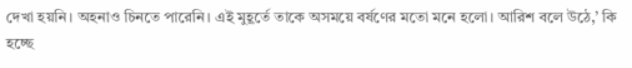দেখা হয়নি। অহনাও চিনতে পারেনি। এই মুহূর্তে তাকে অসময়ে বর্ষণের মতো মনে হলো। আরিশ বলে উঠে,’ কি হচ্ছে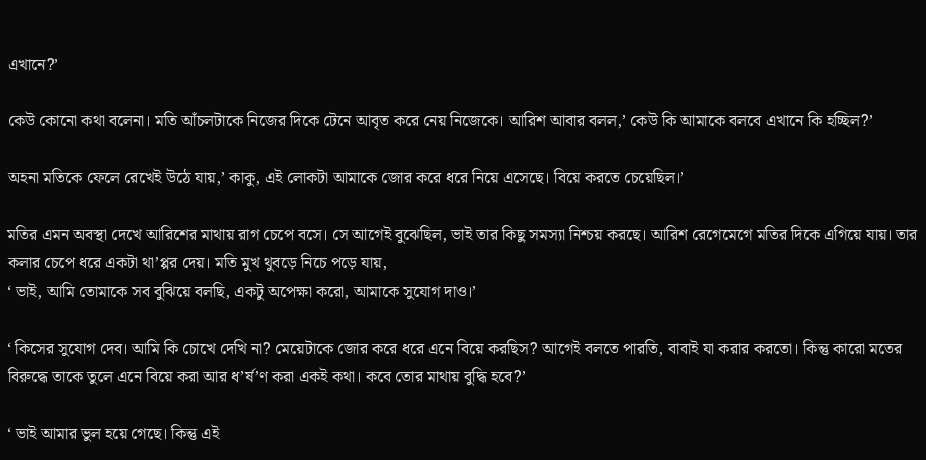এখানে?’

কেউ কোনো কথা বলেনা। মতি আঁচলটাকে নিজের দিকে টেনে আবৃত করে নেয় নিজেকে। আরিশ আবার বলল,’ কেউ কি আমাকে বলবে এখানে কি হচ্ছিল?’

অহনা মতিকে ফেলে রেখেই উঠে যায়,’ কাকু, এই লোকটা আমাকে জোর করে ধরে নিয়ে এসেছে। বিয়ে করতে চেয়েছিল।’

মতির এমন অবস্থা দেখে আরিশের মাথায় রাগ চেপে বসে। সে আগেই বুঝেছিল, ভাই তার কিছু সমস্যা নিশ্চয় করছে। আরিশ রেগেমেগে মতির দিকে এগিয়ে যায়। তার কলার চেপে ধরে একটা থা’প্পর দেয়। মতি মুখ থুবড়ে নিচে পড়ে যায়,
‘ ভাই, আমি তোমাকে সব বুঝিয়ে বলছি, একটু অপেক্ষা করো, আমাকে সুযোগ দাও।’

‘ কিসের সুযোগ দেব। আমি কি চোখে দেখি না? মেয়েটাকে জোর করে ধরে এনে বিয়ে করছিস? আগেই বলতে পারতি, বাবাই যা করার করতো। কিন্তু কারো মতের বিরুদ্ধে তাকে তুলে এনে বিয়ে করা আর ধ’র্ষ’ণ করা এক‌ই কথা। কবে তোর মাথায় বুদ্ধি হবে?’

‘ ভাই আমার ভুল হয়ে গেছে। কিন্তু এই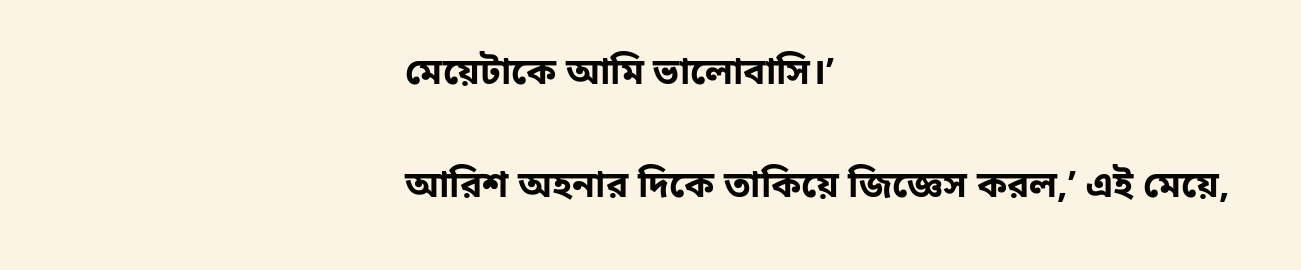মেয়েটাকে আমি ভালোবাসি।’

আরিশ অহনার দিকে তাকিয়ে জিজ্ঞেস করল,’ এই মেয়ে,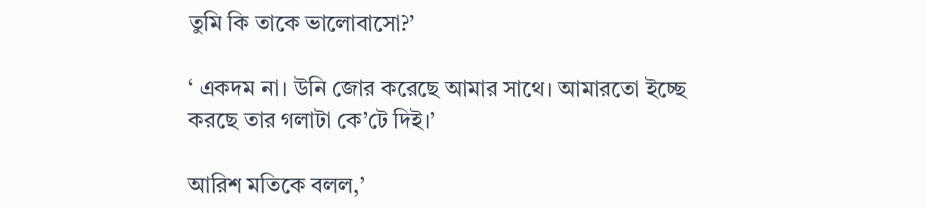তুমি কি তাকে ভালোবাসো?’

‘ একদম না। উনি জোর করেছে আমার সাথে। আমারতো ইচ্ছে করছে তার গলাটা কে’টে দিই।’

আরিশ মতিকে বলল,’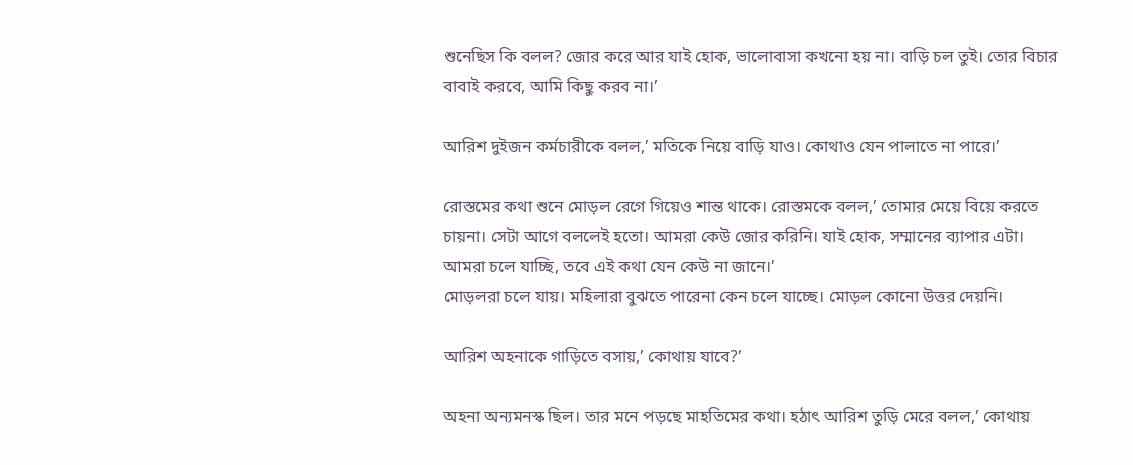শুনেছিস কি বলল? জোর করে আর যাই হোক, ভালোবাসা কখনো হয় না। বাড়ি চল তুই। তোর বিচার বাবাই করবে, আমি কিছু করব না।’

আরিশ দুইজন কর্মচারীকে বলল,’ মতিকে নিয়ে বাড়ি যাও। কোথাও যেন পালাতে না পারে।’

রোস্তমের কথা শুনে মোড়ল রেগে গিয়েও শান্ত থাকে। রোস্তমকে বলল,’ তোমার মেয়ে বিয়ে করতে চায়না। সেটা আগে বললেই হতো। আমরা কেউ জোর করিনি। যাই হোক, সম্মানের ব্যাপার এটা। আমরা চলে যাচ্ছি, তবে এই কথা যেন কেউ না জানে।’
মোড়লরা চলে যায়। মহিলারা বুঝতে পারেনা কেন চলে যাচ্ছে। মোড়ল কোনো উত্তর দেয়নি।

আরিশ অহনাকে গাড়িতে বসায়,’ কোথায় যাবে?’

অহনা অন্যমনস্ক ছিল। তার মনে পড়ছে মাহতিমের কথা। হঠাৎ আরিশ তুড়ি মেরে বলল,’ কোথায়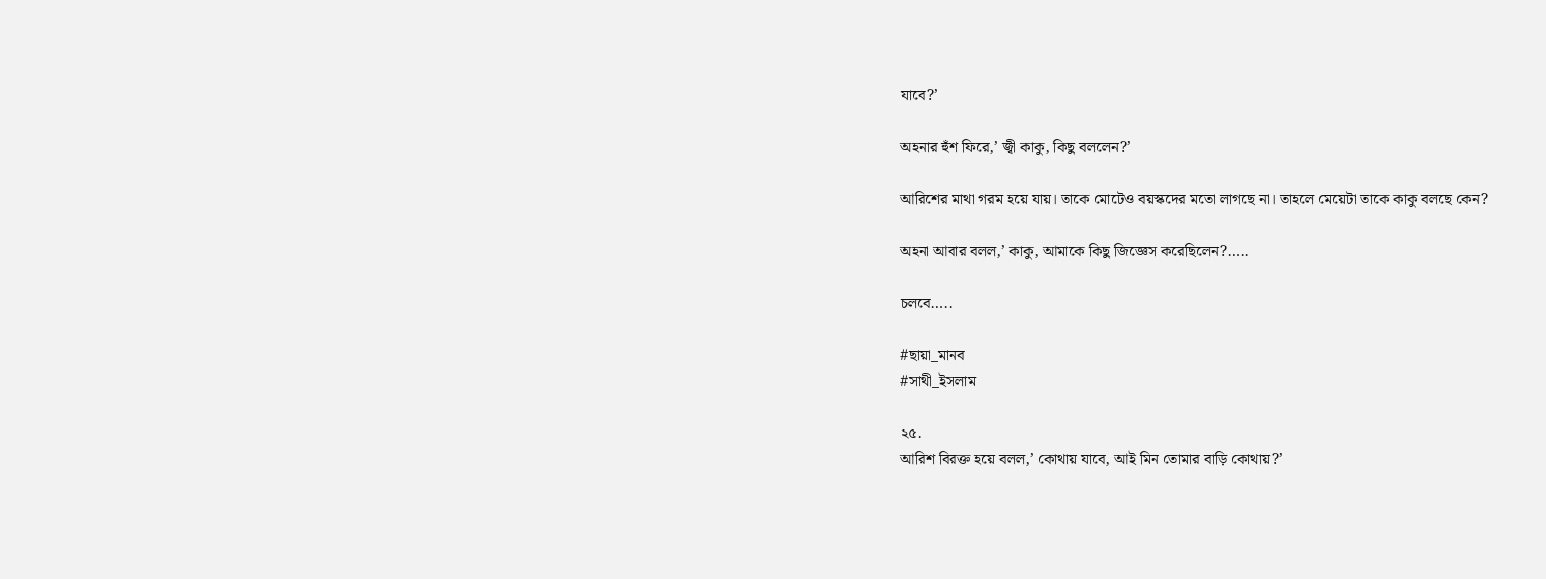যাবে?’

অহনার হুঁশ ফিরে,’ জ্বী কাকু, কিছু বললেন?’

আরিশের মাথা গরম হয়ে যায়। তাকে মোটেও বয়স্কদের মতো লাগছে না। তাহলে মেয়েটা তাকে কাকু বলছে কেন?

অহনা আবার বলল,’ কাকু, আমাকে কিছু জিজ্ঞেস করেছিলেন?…..

চলবে…..

#ছায়া_মানব
#সাথী_ইসলাম

২৫.
আরিশ বিরক্ত হয়ে বলল,’ কোথায় যাবে, আই মিন তোমার বাড়ি কোথায়?’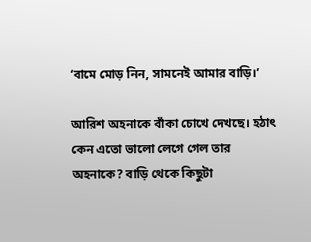‘বামে মোড় নিন, সামনেই আমার বাড়ি।’

আরিশ অহনাকে বাঁকা চোখে দেখছে। হঠাৎ কেন এতো ভালো লেগে গেল তার অহনাকে? বাড়ি থেকে কিছুটা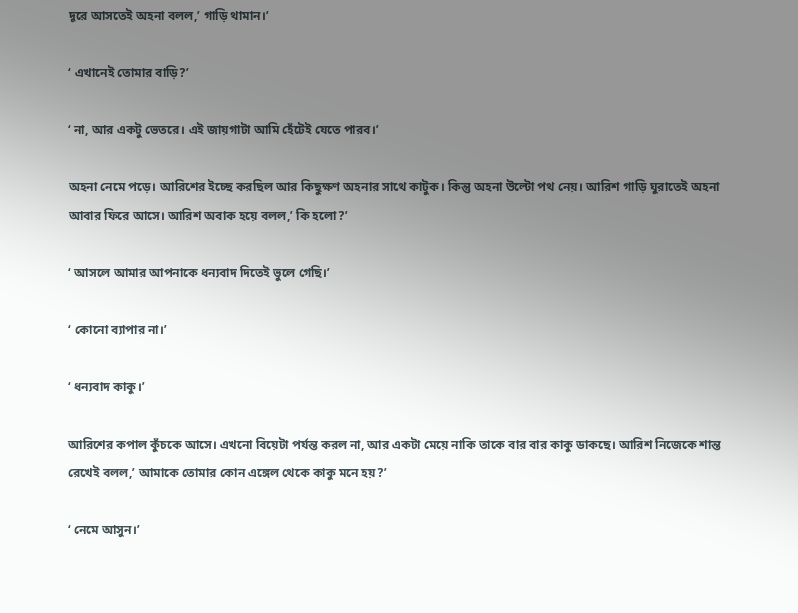দূরে আসতেই অহনা বলল,’ গাড়ি থামান।’

‘ এখানেই তোমার বাড়ি?’

‘ না, আর একটু ভেতরে। এই জায়গাটা আমি হেঁটেই যেতে পারব।’

অহনা নেমে পড়ে। আরিশের ইচ্ছে করছিল আর কিছুক্ষণ অহনার সাথে কাটুক। কিন্তু অহনা উল্টো পথ নেয়। আরিশ গাড়ি ঘুরাতেই অহনা আবার ফিরে আসে। আরিশ অবাক হয়ে বলল,’ কি হলো?’

‘ আসলে আমার আপনাকে ধন্যবাদ দিতেই ভুলে গেছি।’

‘ কোনো ব্যাপার না।’

‘ ধন্যবাদ কাকু।’

আরিশের কপাল কুঁচকে আসে। এখনো বিয়েটা পর্যন্ত করল না, আর একটা মেয়ে নাকি তাকে বার বার কাকু ডাকছে। আরিশ নিজেকে শান্ত রেখেই বলল,’ আমাকে তোমার কোন এঙ্গেল থেকে কাকু মনে হয়?’

‘ নেমে আসুন।’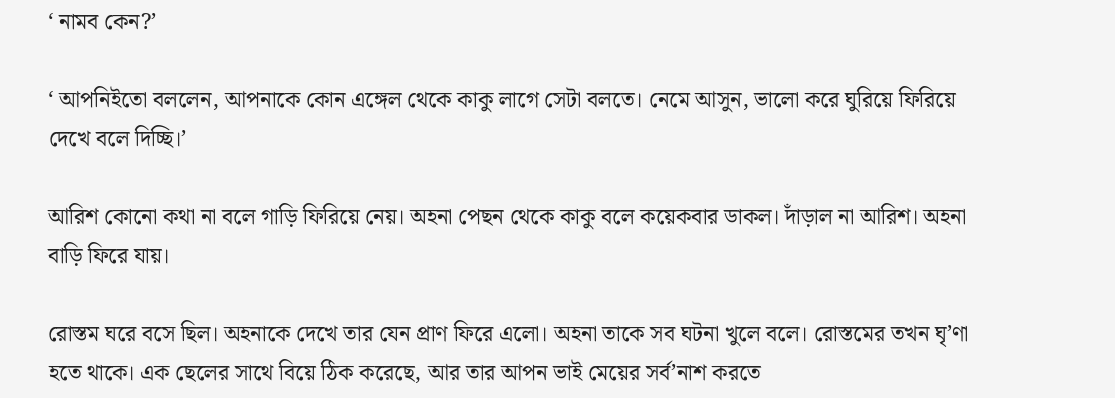‘ নামব কেন?’

‘ আপনিইতো বললেন, আপনাকে কোন এঙ্গেল থেকে কাকু লাগে সেটা বলতে। নেমে আসুন, ভালো করে ঘুরিয়ে ফিরিয়ে দেখে বলে দিচ্ছি।’

আরিশ কোনো কথা না বলে গাড়ি ফিরিয়ে নেয়। অহনা পেছন থেকে কাকু বলে কয়েকবার ডাকল। দাঁড়াল না আরিশ। অহনা বাড়ি ফিরে যায়।

রোস্তম ঘরে বসে ছিল। অহনাকে দেখে তার যেন প্রাণ ফিরে এলো। অহনা তাকে সব ঘটনা খুলে বলে। রোস্তমের তখন ঘৃ’ণা হতে থাকে। এক ছেলের সাথে বিয়ে ঠিক করেছে, আর তার আপন ভাই মেয়ের সর্ব’নাশ করতে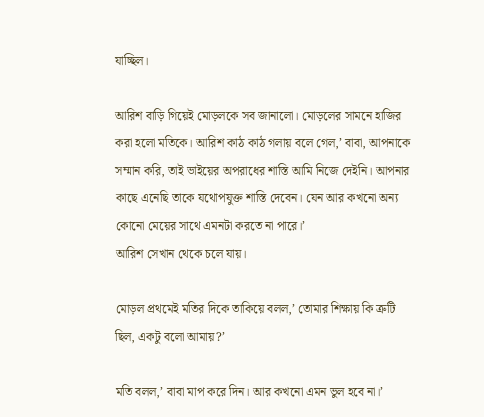যাচ্ছিল।

আরিশ বাড়ি গিয়েই মোড়লকে সব জানালো। মোড়লের সামনে হাজির করা হলো মতিকে। আরিশ কাঠ কাঠ গলায় বলে গেল,’ বাবা, আপনাকে সম্মান করি, তাই ভাইয়ের অপরাধের শাস্তি আমি নিজে দেইনি। আপনার কাছে এনেছি তাকে যথোপযুক্ত শাস্তি দেবেন। যেন আর কখনো অন্য কোনো মেয়ের সাথে এমনটা করতে না পারে।’
আরিশ সেখান থেকে চলে যায়।

মোড়ল প্রথমেই মতির দিকে তাকিয়ে বলল,’ তোমার শিক্ষায় কি ত্রুটি ছিল, একটু বলো আমায়?’

মতি বলল,’ বাবা মাপ করে দিন। আর কখনো এমন ভুল হবে না।’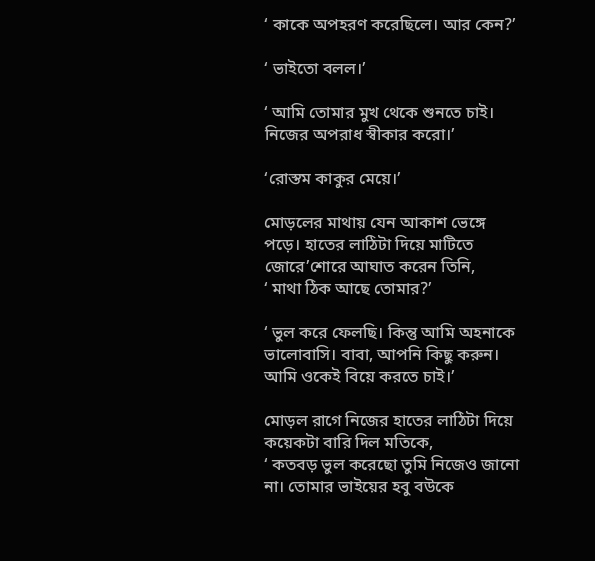‘ কাকে অপহরণ করেছিলে। আর কেন?’

‘ ভাইতো বলল।’

‘ আমি তোমার মুখ থেকে শুনতে চাই। নিজের অপরাধ স্বীকার করো।’

‘রোস্তম কাকুর মেয়ে।’

মোড়লের মাথায় যেন আকাশ ভেঙ্গে পড়ে। হাতের লাঠিটা দিয়ে মাটিতে জোরে’শোরে আঘাত করেন তিনি,
‘ মাথা ঠিক আছে তোমার?’

‘ ভুল করে ফেলছি। কিন্তু আমি অহনাকে ভালোবাসি। বাবা, আপনি কিছু করুন। আমি ওকেই বিয়ে করতে চাই।’

মোড়ল রাগে নিজের হাতের লাঠিটা দিয়ে কয়েকটা বারি দিল মতিকে,
‘ কতবড় ভুল করেছো তুমি নিজেও জানো না। তোমার ভাইয়ের হবু ব‌উকে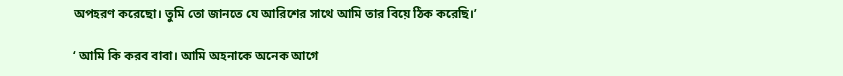অপহরণ করেছো। তুমি তো জানতে যে আরিশের সাথে আমি তার বিয়ে ঠিক করেছি।’

‘ আমি কি করব বাবা। আমি অহনাকে অনেক আগে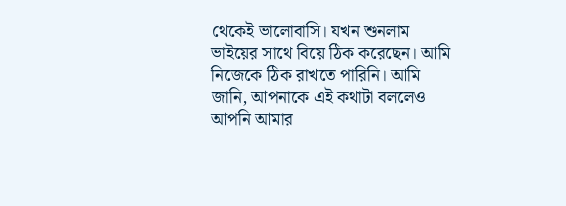থেকেই ভালোবাসি। যখন শুনলাম ভাইয়ের সাথে বিয়ে ঠিক করেছেন। আমি নিজেকে ঠিক রাখতে পারিনি। আমি জানি, আপনাকে এই কথাটা বললেও আপনি আমার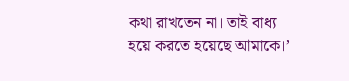কথা রাখতেন না। তাই বাধ্য হয়ে করতে হয়েছে আমাকে।’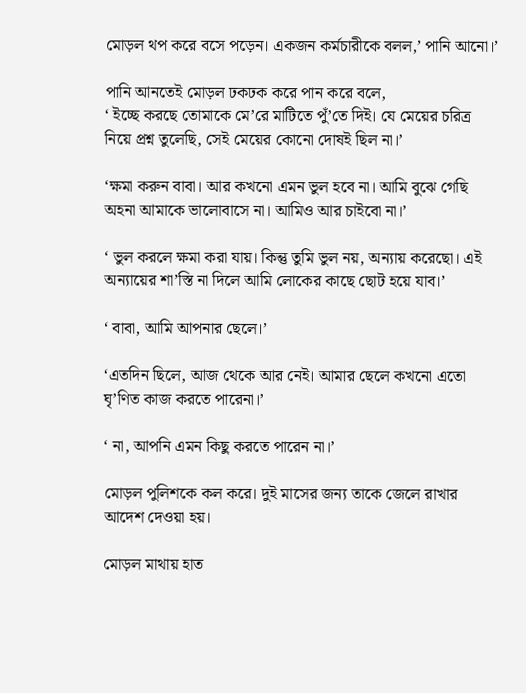মোড়ল থপ করে বসে পড়েন। একজন কর্মচারীকে বলল,’ পানি আনো।’

পানি আনতেই মোড়ল ঢকঢক করে পান করে বলে,
‘ ইচ্ছে করছে তোমাকে মে’রে মাটিতে পুঁ’তে দিই। যে মেয়ের চরিত্র নিয়ে প্রশ্ন তুলেছি, সেই মেয়ের কোনো দোষ‌ই ছিল না।’

‘ক্ষমা করুন বাবা। আর কখনো এমন ভুল হবে না। আমি বুঝে গেছি অহনা আমাকে ভালোবাসে না। আমিও আর চাইবো না।’

‘ ভুল করলে ক্ষমা করা যায়। কিন্তু তুমি ভুল নয়, অন্যায় করেছো। এই অন্যায়ের শা’স্তি না দিলে আমি লোকের কাছে ছোট হয়ে যাব।’

‘ বাবা, আমি আপনার ছেলে।’

‘এতদিন ছিলে, আজ থেকে আর নেই। আমার ছেলে কখনো এতো ঘৃ’ণিত কাজ করতে পারেনা।’

‘ না, আপনি এমন কিছু করতে পারেন না।’

মোড়ল পুলিশকে কল করে। দুই মাসের জন্য তাকে জেলে রাখার আদেশ দেওয়া হয়।

মোড়ল মাথায় হাত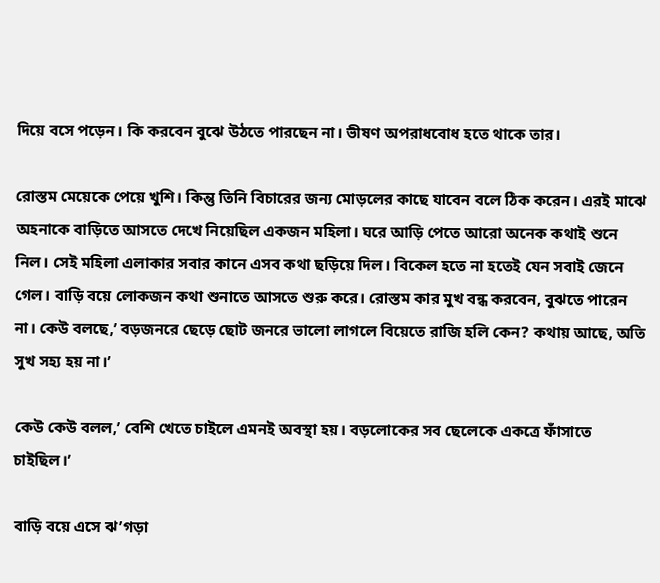দিয়ে বসে পড়েন। কি করবেন বুঝে উঠতে পারছেন না। ভীষণ অপরাধবোধ হতে থাকে তার।

রোস্তম মেয়েকে পেয়ে খুশি। কিন্তু তিনি বিচারের জন্য মোড়লের কাছে যাবেন বলে ঠিক করেন। এর‌ই মাঝে অহনাকে বাড়িতে আসতে দেখে নিয়েছিল একজন মহিলা। ঘরে আড়ি পেতে আরো অনেক কথাই শুনে নিল। সেই মহিলা এলাকার সবার কানে এসব কথা ছড়িয়ে দিল। বিকেল হতে না হতেই যেন সবাই জেনে গেল। বাড়ি বয়ে লোকজন কথা শুনাতে আসতে শুরু করে। রোস্তম কার মুখ বন্ধ করবেন, বুঝতে পারেন না। কেউ বলছে,’ বড়জনরে ছেড়ে ছোট জনরে ভালো লাগলে বিয়েতে রাজি হলি কেন? কথায় আছে, অতি সুখ সহ্য হয় না।’

কেউ কেউ বলল,’ বেশি খেতে চাইলে এমন‌ই অবস্থা হয়। বড়লোকের সব ছেলেকে একত্রে ফাঁসাতে চাইছিল।’

বাড়ি বয়ে এসে ঝ’গড়া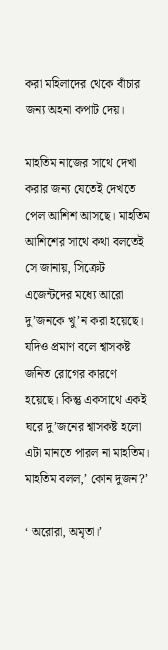করা মহিলাদের থেকে বাঁচার জন্য অহনা কপাট দেয়।

মাহতিম নাজের সাথে দেখা করার জন্য যেতেই দেখতে পেল আশিশ আসছে। মাহতিম আশিশের সাথে কথা বলতেই সে জানায়, সিক্রেট এজেন্টদের মধ্যে আরো দু’জনকে খু’ন করা হয়েছে। যদিও প্রমাণ বলে শ্বাসকষ্ট জনিত রোগের কারণে হয়েছে। কিন্তু একসাথে এক‌ই ঘরে দু’জনের শ্বাসকষ্ট হলো এটা মানতে পারল না মাহতিম। মাহতিম বলল,’ কোন দুজন?’

‘ অরোরা, অমৃতা।’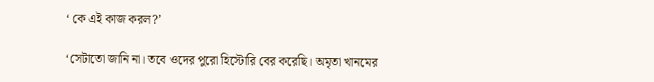‘ কে এই কাজ করল?’

‘সেটাতো জানি না। তবে ওদের পুরো হিস্টোরি বের করেছি। অমৃতা খানমের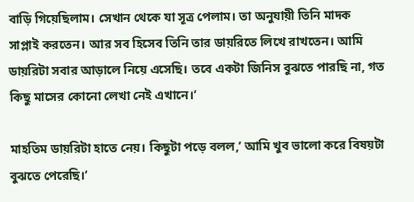বাড়ি গিয়েছিলাম। সেখান থেকে যা সূত্র পেলাম। তা অনুযায়ী তিনি মাদক সাপ্লাই করতেন। আর সব হিসেব তিনি তার ডায়রিতে লিখে রাখতেন। আমি ডায়রিটা সবার আড়ালে নিয়ে এসেছি। তবে একটা জিনিস বুঝতে পারছি না, গত কিছু মাসের কোনো লেখা নেই এখানে।’

মাহতিম ডায়রিটা হাতে নেয়। কিছুটা পড়ে বলল,’ আমি খুব ভালো করে বিষয়টা বুঝতে পেরেছি।’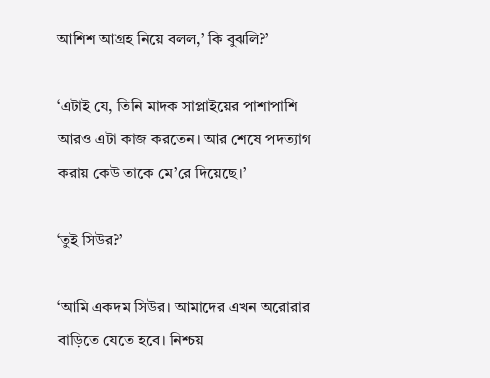আশিশ আগ্রহ নিয়ে বলল,’ কি বুঝলি?’

‘এটাই যে, তিনি মাদক সাপ্লাইয়ের পাশাপাশি আরও এটা কাজ করতেন। আর শেষে পদত্যাগ করায় কেউ তাকে মে’রে দিয়েছে।’

‘তুই সিউর?’

‘আমি একদম সিউর। আমাদের এখন অরোরার বাড়িতে যেতে হবে। নিশ্চয়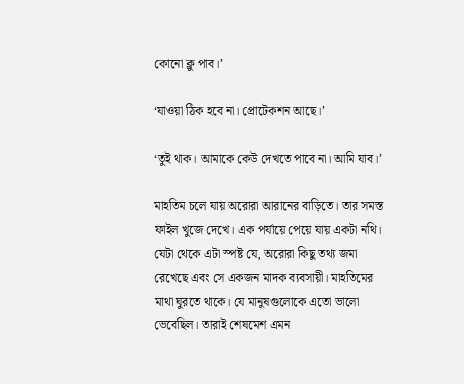কোনো ক্লু পাব।’

‘যাওয়া ঠিক হবে না। প্রোটেকশন আছে।’

‘তুই থাক। আমাকে কেউ দেখতে পাবে না। আমি যাব।’

মাহতিম চলে যায় অরোরা আরানের বাড়িতে। তার সমস্ত ফাইল খুজে দেখে। এক পর্যায়ে পেয়ে যায় একটা নথি। যেটা থেকে এটা স্পষ্ট যে, অরোরা কিছু তথ্য জমা রেখেছে এবং সে একজন মাদক ব্যবসায়ী। মাহতিমের মাথা ঘুরতে থাকে। যে মানুষগুলোকে এতো ভালো ভেবেছিল। তারাই শেষমেশ এমন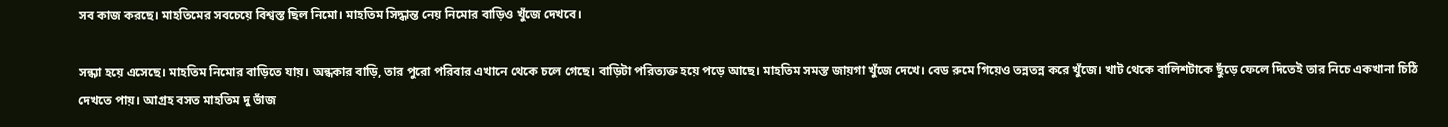সব কাজ করছে। মাহতিমের সবচেয়ে বিশ্বস্ত ছিল নিমো। মাহতিম সিদ্ধান্ত নেয় নিমোর বাড়িও খুঁজে দেখবে।

সন্ধ্যা হয়ে এসেছে। মাহতিম নিমোর বাড়িতে যায়। অন্ধকার বাড়ি, তার পুরো পরিবার এখানে থেকে চলে গেছে। বাড়িটা পরিত্যক্ত হয়ে পড়ে আছে। মাহতিম সমস্ত জায়গা খুঁজে দেখে। বেড রুমে গিয়েও তন্নতন্ন করে খুঁজে। খাট থেকে বালিশটাকে ছুঁড়ে ফেলে দিতেই তার নিচে একখানা চিঠি দেখতে পায়। আগ্রহ বসত মাহতিম দু ভাঁজ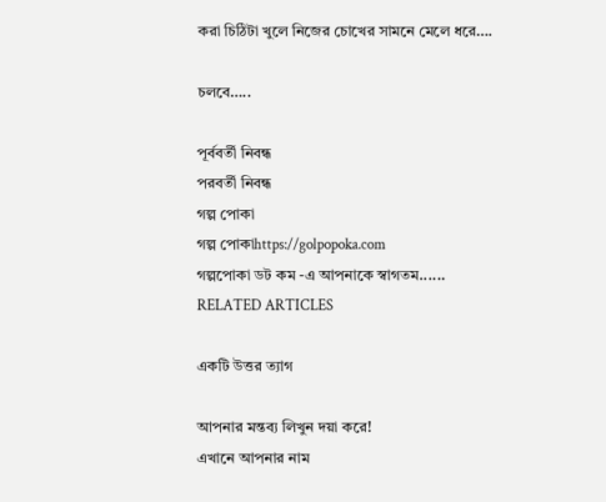করা চিঠিটা খুলে নিজের চোখের সামনে মেলে ধরে….

চলবে…..

পূর্ববর্তী নিবন্ধ
পরবর্তী নিবন্ধ
গল্প পোকা
গল্প পোকাhttps://golpopoka.com
গল্পপোকা ডট কম -এ আপনাকে স্বাগতম......
RELATED ARTICLES

একটি উত্তর ত্যাগ

আপনার মন্তব্য লিখুন দয়া করে!
এখানে আপনার নাম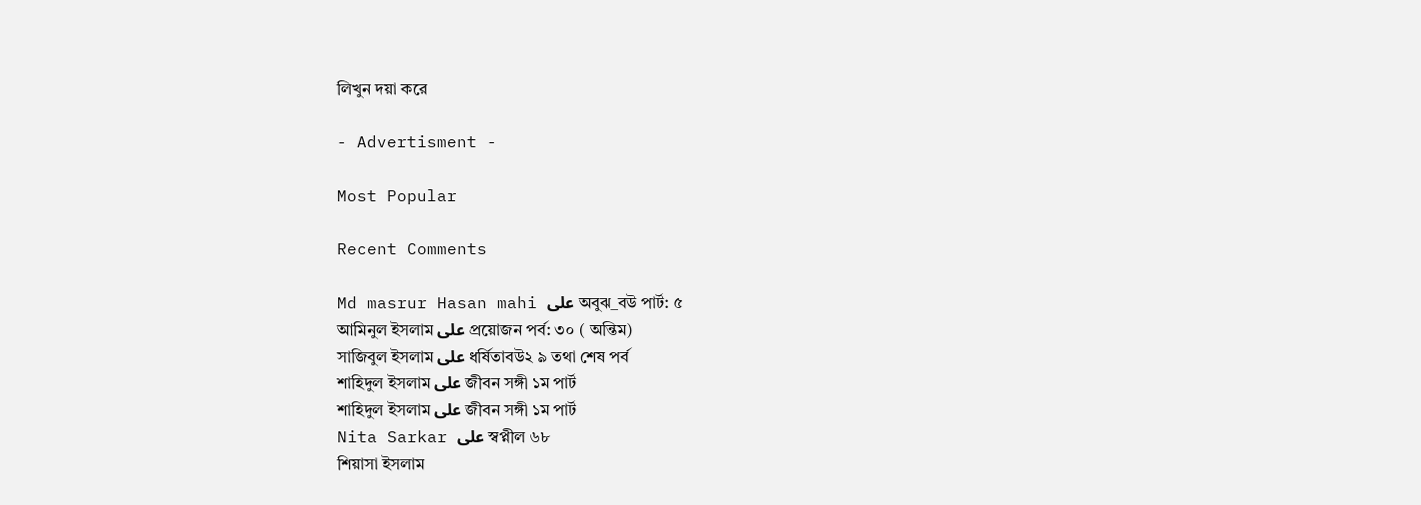লিখুন দয়া করে

- Advertisment -

Most Popular

Recent Comments

Md masrur Hasan mahi على অবুঝ_বউ পার্ট: ৫
আমিনুল ইসলাম على প্রয়োজন পর্ব: ৩০ ( অন্তিম)
সাজিবুল ইসলাম على ধর্ষিতাবউ২ ৯ তথা শেষ পর্ব
শাহিদুল ইসলাম على জীবন সঙ্গী ১ম পার্ট
শাহিদুল ইসলাম على জীবন সঙ্গী ১ম পার্ট
Nita Sarkar على স্বপ্নীল ৬৮
শিয়াসা ইসলাম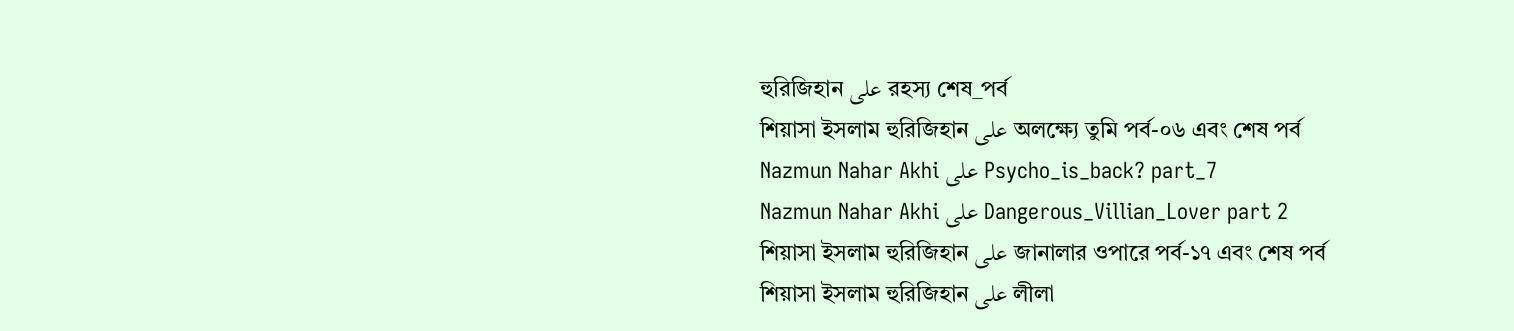হুরিজিহান على রহস্য শেষ_পর্ব
শিয়াসা ইসলাম হুরিজিহান على অলক্ষ্যে তুমি পর্ব-০৬ এবং শেষ পর্ব
Nazmun Nahar Akhi على Psycho_is_back? part_7
Nazmun Nahar Akhi على Dangerous_Villian_Lover part 2
শিয়াসা ইসলাম হুরিজিহান على জানালার ওপারে পর্ব-১৭ এবং শেষ পর্ব
শিয়াসা ইসলাম হুরিজিহান على লীলা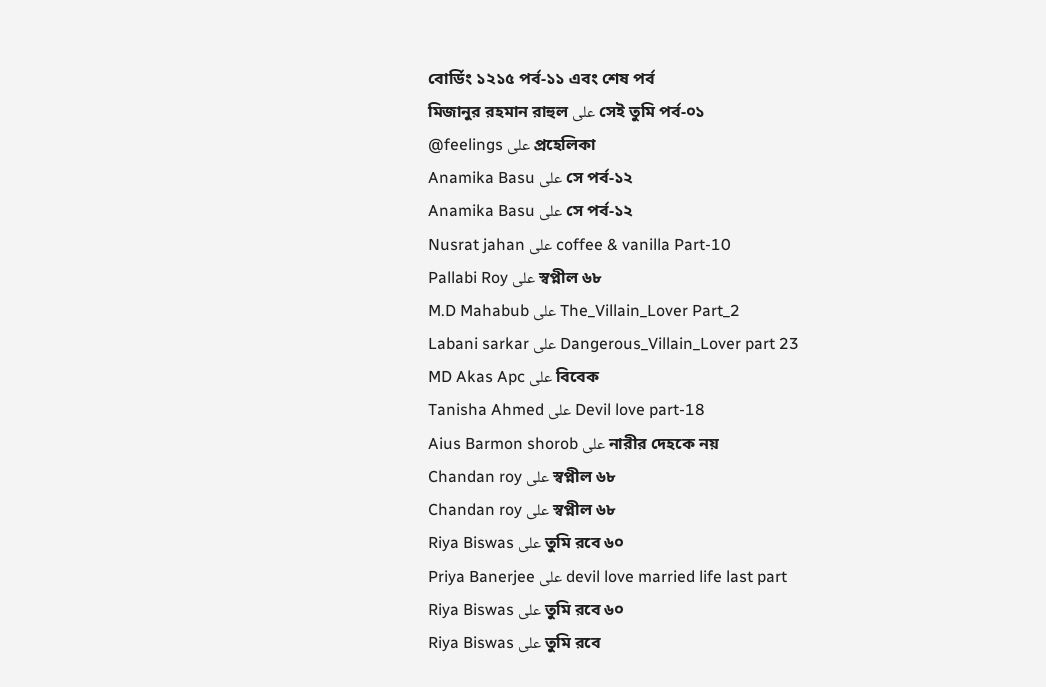বোর্ডিং ১২১৫ পর্ব-১১ এবং শেষ পর্ব
মিজানুর রহমান রাহুল على সেই তুমি পর্ব-০১
@feelings على প্রহেলিকা
Anamika Basu على সে পর্ব-১২
Anamika Basu على সে পর্ব-১২
Nusrat jahan على coffee & vanilla Part-10
Pallabi Roy على স্বপ্নীল ৬৮
M.D Mahabub على The_Villain_Lover Part_2
Labani sarkar على Dangerous_Villain_Lover part 23
MD Akas Apc على বিবেক
Tanisha Ahmed على Devil love part-18
Aius Barmon shorob على নারীর দেহকে নয়
Chandan roy على স্বপ্নীল ৬৮
Chandan roy على স্বপ্নীল ৬৮
Riya Biswas على তুমি রবে ৬০
Priya Banerjee على devil love married life last part
Riya Biswas على তুমি রবে ৬০
Riya Biswas على তুমি রবে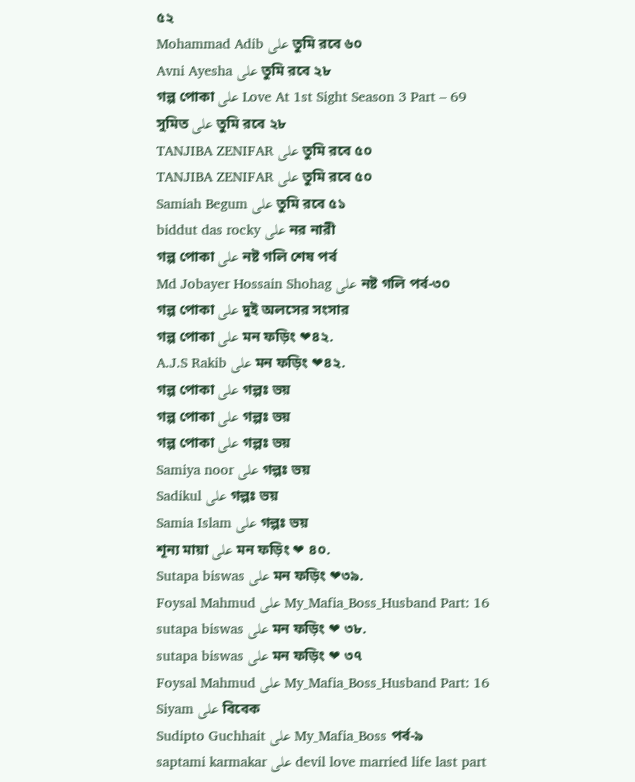৫২
Mohammad Adib على তুমি রবে ৬০
Avni Ayesha على তুমি রবে ২৮
গল্প পোকা على Love At 1st Sight Season 3 Part – 69
সুমিত على তুমি রবে ২৮
TANJIBA ZENIFAR على তুমি রবে ৫০
TANJIBA ZENIFAR على তুমি রবে ৫০
Samiah Begum على তুমি রবে ৫১
biddut das rocky على নর নারী
গল্প পোকা على নষ্ট গলি শেষ পর্ব
Md Jobayer Hossain Shohag على নষ্ট গলি পর্ব-৩০
গল্প পোকা على দুই অলসের সংসার
গল্প পোকা على মন ফড়িং ❤৪২.
A.J.S Rakib على মন ফড়িং ❤৪২.
গল্প পোকা على গল্পঃ ভয়
গল্প পোকা على গল্পঃ ভয়
গল্প পোকা على গল্পঃ ভয়
Samiya noor على গল্পঃ ভয়
Sadikul على গল্পঃ ভয়
Samia Islam على গল্পঃ ভয়
শূন্য মায়া على মন ফড়িং ❤ ৪০.
Sutapa biswas على মন ফড়িং ❤৩৯.
Foysal Mahmud على My_Mafia_Boss_Husband Part: 16
sutapa biswas على মন ফড়িং ❤ ৩৮.
sutapa biswas على মন ফড়িং ❤ ৩৭
Foysal Mahmud على My_Mafia_Boss_Husband Part: 16
Siyam على বিবেক
Sudipto Guchhait على My_Mafia_Boss পর্ব-৯
saptami karmakar على devil love married life last part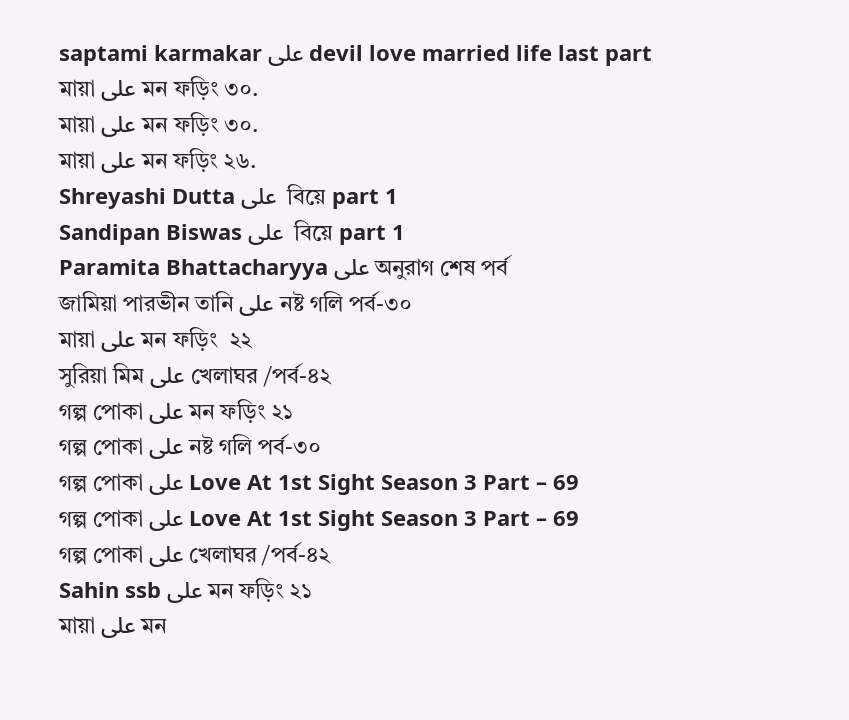saptami karmakar على devil love married life last part
মায়া على মন ফড়িং ৩০.
মায়া على মন ফড়িং ৩০.
মায়া على মন ফড়িং ২৬.
Shreyashi Dutta على  বিয়ে part 1
Sandipan Biswas على  বিয়ে part 1
Paramita Bhattacharyya على অনুরাগ শেষ পর্ব
জামিয়া পারভীন তানি على নষ্ট গলি পর্ব-৩০
মায়া على মন ফড়িং  ২২
সুরিয়া মিম على খেলাঘর /পর্ব-৪২
গল্প পোকা على মন ফড়িং ২১
গল্প পোকা على নষ্ট গলি পর্ব-৩০
গল্প পোকা على Love At 1st Sight Season 3 Part – 69
গল্প পোকা على Love At 1st Sight Season 3 Part – 69
গল্প পোকা على খেলাঘর /পর্ব-৪২
Sahin ssb على মন ফড়িং ২১
মায়া على মন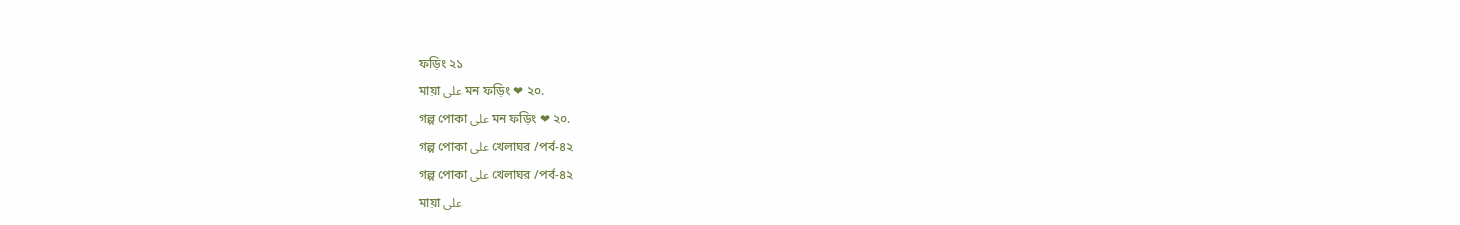ফড়িং ২১
মায়া على মন ফড়িং ❤ ২০.
গল্প পোকা على মন ফড়িং ❤ ২০.
গল্প পোকা على খেলাঘর /পর্ব-৪২
গল্প পোকা على খেলাঘর /পর্ব-৪২
মায়া على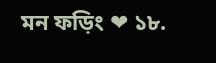মন ফড়িং ❤ ১৮.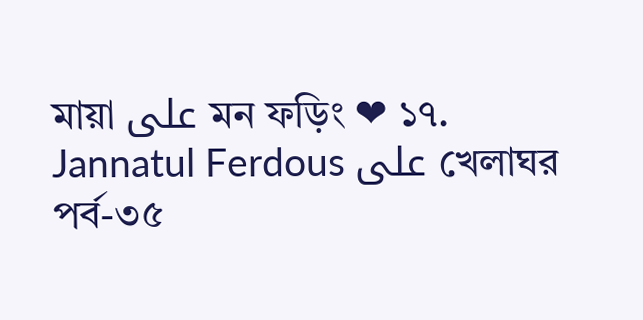মায়া على মন ফড়িং ❤ ১৭.
Jannatul Ferdous على খেলাঘর পর্ব-৩৫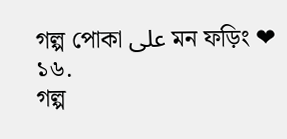গল্প পোকা على মন ফড়িং ❤ ১৬.
গল্প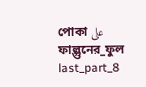পোকা على ফাল্গুনের_ফুল last_part_8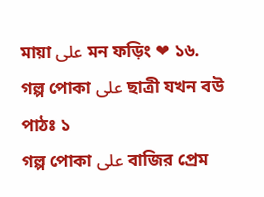মায়া على মন ফড়িং ❤ ১৬.
গল্প পোকা على ছাত্রী যখন বউ পাঠঃ ১
গল্প পোকা على বাজির প্রেম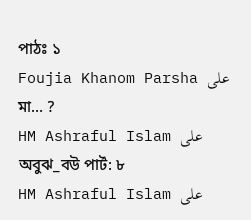পাঠঃ ১
Foujia Khanom Parsha على মা… ?
HM Ashraful Islam على অবুঝ_বউ পার্ট: ৮
HM Ashraful Islam على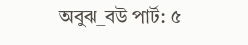অবুঝ_বউ পার্ট: ৫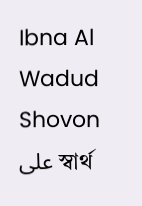Ibna Al Wadud Shovon على স্বার্থ